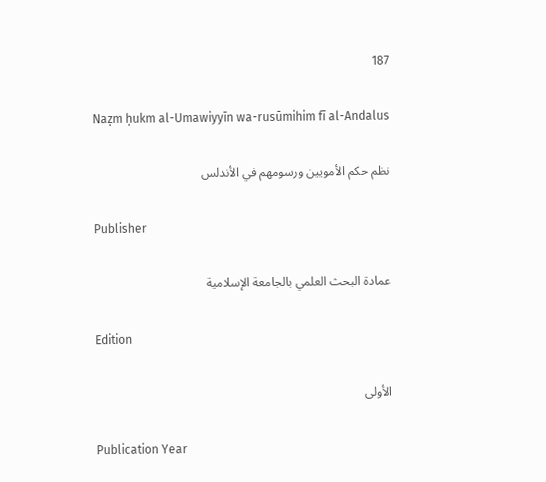187

Naẓm ḥukm al-Umawiyyīn wa-rusūmihim fī al-Andalus

نظم حكم الأمويين ورسومهم في الأندلس

Publisher

عمادة البحث العلمي بالجامعة الإسلامية

Edition

الأولى

Publication Year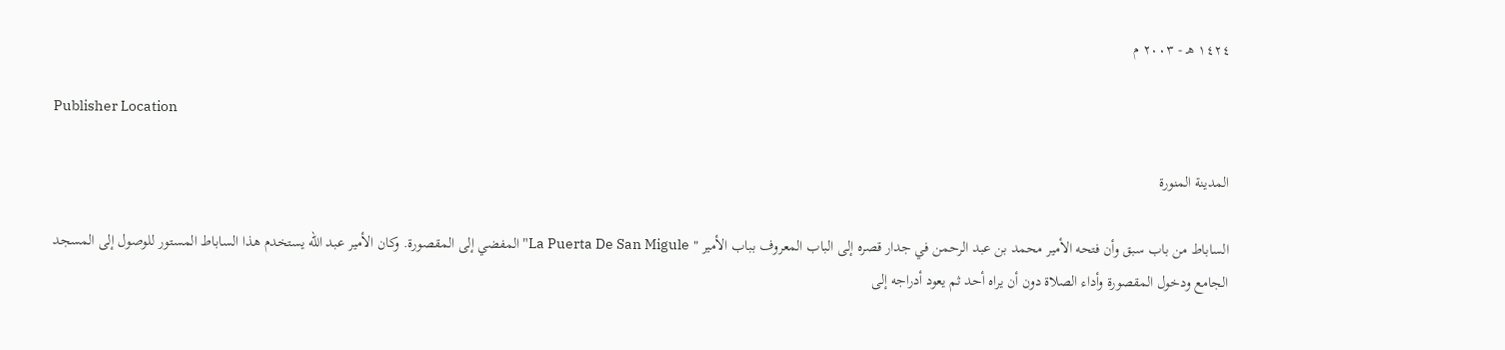١٤٢٤ هـ - ٢٠٠٣ م

Publisher Location

المدينة المنورة

الساباط من باب سبق وأن فتحه الأمير محمد بن عبد الرحمن في جدار قصره إلى الباب المعروف بباب الأمير " La Puerta De San Migule" المفضي إلى المقصورة. وكان الأمير عبد الله يستخدم هذا الساباط المستور للوصول إلى المسجد الجامع ودخول المقصورة وأداء الصلاة دون أن يراه أحد ثم يعود أدراجه إلى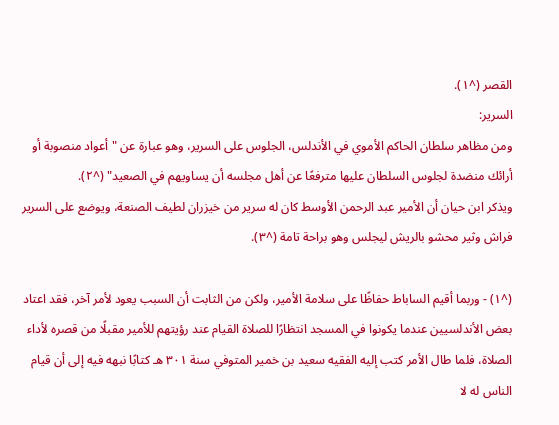القصر (^١).
السرير:
ومن مظاهر سلطان الحاكم الأموي في الأندلس، الجلوس على السرير، وهو عبارة عن "أعواد منصوبة أو أرائك منضدة لجلوس السلطان عليها مترفعًا عن أهل مجلسه أن يساويهم في الصعيد" (^٢).
ويذكر ابن حيان أن الأمير عبد الرحمن الأوسط كان له سرير من خيزران لطيف الصنعة، ويوضع على السرير فراش وثير محشو بالريش ليجلس وهو براحة تامة (^٣).

(^١) - وربما أقيم الساباط حفاظًا على سلامة الأمير، ولكن من الثابت أن السبب يعود لأمر آخر، فقد اعتاد بعض الأندلسيين عندما يكونوا في المسجد انتظارًا للصلاة القيام عند رؤيتهم للأمير مقبلًا من قصره لأداء الصلاة، فلما طال الأمر كتب إليه الفقيه سعيد بن خمير المتوفي سنة ٣٠١ هـ كتابًا نبهه فيه إلى أن قيام الناس له لا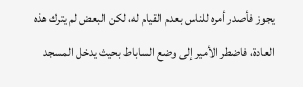يجوز فأصدر أمره للناس بعدم القيام له، لكن البعض لم يترك هذه العادة، فاضطر الأمير إلى وضع الساباط بحيث يدخل المسجد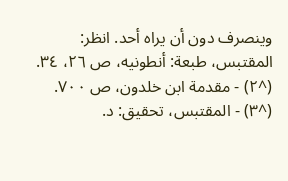وينصرف دون أن يراه أحد. انظر: المقتبس، طبعة: أنطونيه، ص ٢٦، ٣٤.
(^٢) - مقدمة ابن خلدون، ص ٧٠٠.
(^٣) - المقتبس، تحقيق: د.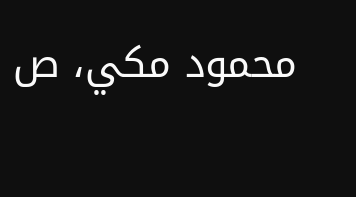محمود مكي، ص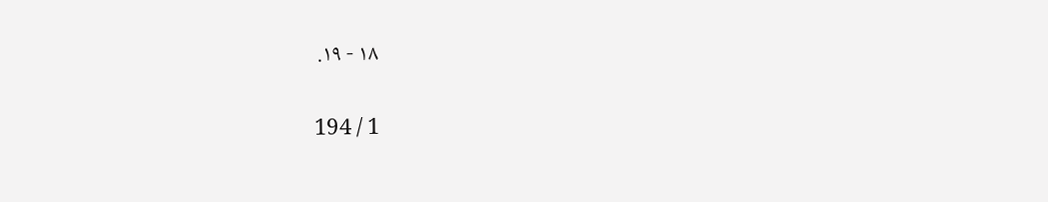١٨ - ١٩.

1 / 194